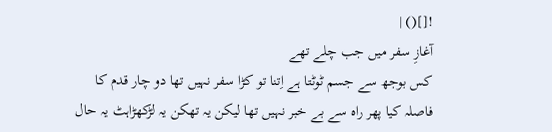![]() |
آغازِ سفر میں جب چلے تھے
کس بوجھ سے جسم ٹوٹتا ہے اِتنا تو کڑا سفر نہیں تھا دو چار قدم کا فاصلہ کیا پھر راہ سے بے خبر نہیں تھا لیکن یہ تھکن یہ لڑکھڑاہٹ یہ حال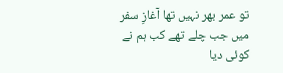تو عمر بھر نہیں تھا آغازِ سفر میں جب چلے تھے کب ہم نے کوئی دیا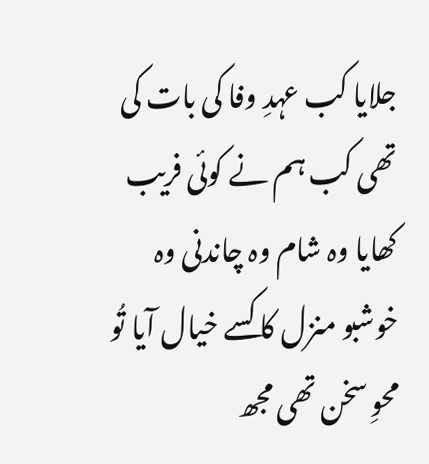جلایا کب عہدِ وفا کی بات کی تھی کب ہم نے کوئی فریب کھایا وہ شام وہ چاندنی وہ خوشبو منزل کا کسے خیال آیا تُو محوِ سخن تھی مجھ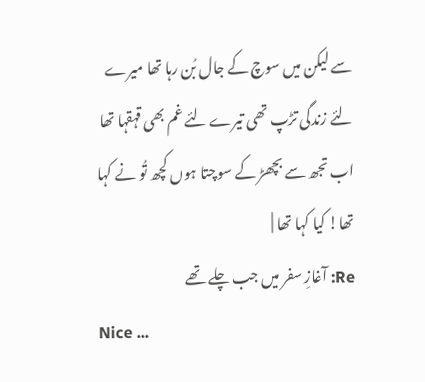سے لیکن میں سوچ کے جال بُن رہا تھا میرے لئے زندگی تڑپ تھی تیرے لئے غم بھی قہقہا تھا اب تجھ سے بچھڑ کے سوچتا ہوں کچھ تُو نے کہا تھا! کیا کہا تھا |
Re: آغازِ سفر میں جب چلے تھے
Nice ...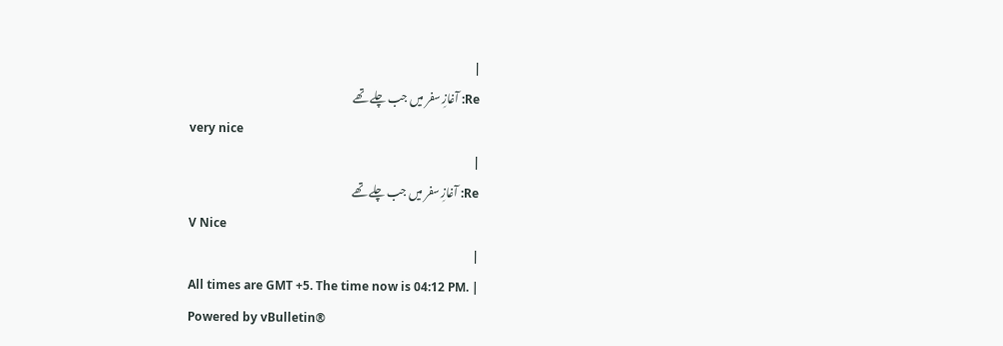|
Re: آغازِ سفر میں جب چلے تھے
very nice
|
Re: آغازِ سفر میں جب چلے تھے
V Nice
|
All times are GMT +5. The time now is 04:12 PM. |
Powered by vBulletin®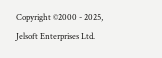Copyright ©2000 - 2025, Jelsoft Enterprises Ltd.